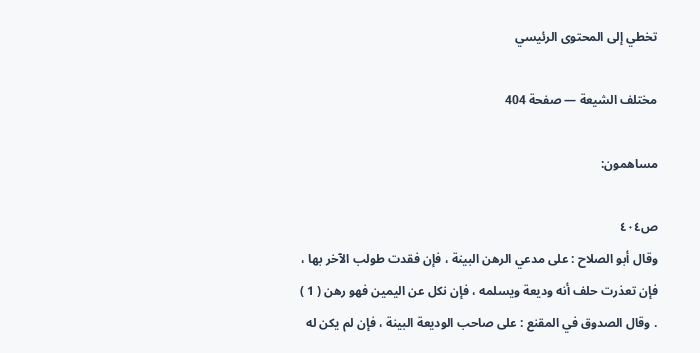تخطي إلى المحتوى الرئيسي

مختلف الشيعة — صفحة 404

مساهمون:

ص٤٠٤
وقال أبو الصلاح : على مدعي الرهن البينة ، فإن فقدت طولب الآخر بها ، فإن تعذرت حلف أنه وديعة ويسلمه ، فإن نكل عن اليمين فهو رهن ( 1 ) . وقال الصدوق في المقنع : على صاحب الوديعة البينة ، فإن لم يكن له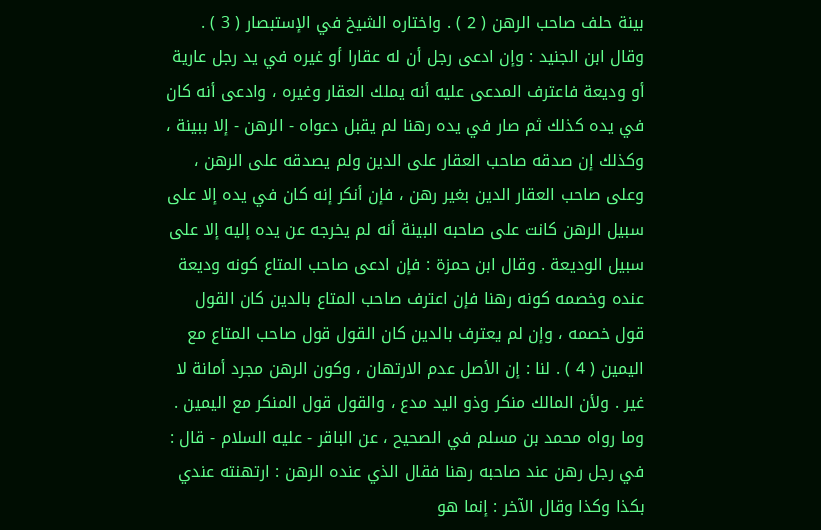بينة حلف صاحب الرهن ( 2 ) . واختاره الشيخ في الإستبصار ( 3 ) . وقال ابن الجنيد : وإن ادعى رجل أن له عقارا أو غيره في يد رجل عارية أو وديعة فاعترف المدعى عليه أنه يملك العقار وغيره ، وادعى أنه كان في يده كذلك ثم صار في يده رهنا لم يقبل دعواه - الرهن - إلا ببينة ، وكذلك إن صدقه صاحب العقار على الدين ولم يصدقه على الرهن ، وعلى صاحب العقار الدين بغير رهن ، فإن أنكر إنه كان في يده إلا على سبيل الرهن كانت على صاحبه البينة أنه لم يخرجه عن يده إليه إلا على سبيل الوديعة . وقال ابن حمزة : فإن ادعى صاحب المتاع كونه وديعة عنده وخصمه كونه رهنا فإن اعترف صاحب المتاع بالدين كان القول قول خصمه ، وإن لم يعترف بالدين كان القول قول صاحب المتاع مع اليمين ( 4 ) . لنا : إن الأصل عدم الارتهان ، وكون الرهن مجرد أمانة لا غير . ولأن المالك منكر وذو اليد مدع ، والقول قول المنكر مع اليمين . وما رواه محمد بن مسلم في الصحيح ، عن الباقر - عليه السلام - قال : في رجل رهن عند صاحبه رهنا فقال الذي عنده الرهن : ارتهنته عندي بكذا وكذا وقال الآخر : إنما هو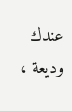عندك وديعة ،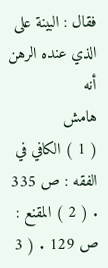فقال : البينة على الذي عنده الرهن أنه
هامش
( 1 ) الكافي في الفقه : ص 335 . ( 2 ) المقنع : ص 129 . ( 3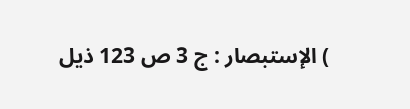) الإستبصار : ج 3 ص 123 ذيل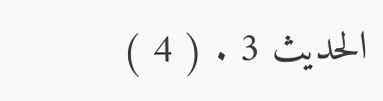الحديث 3 . ( 4 )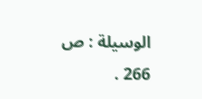الوسيلة : ص 266 .